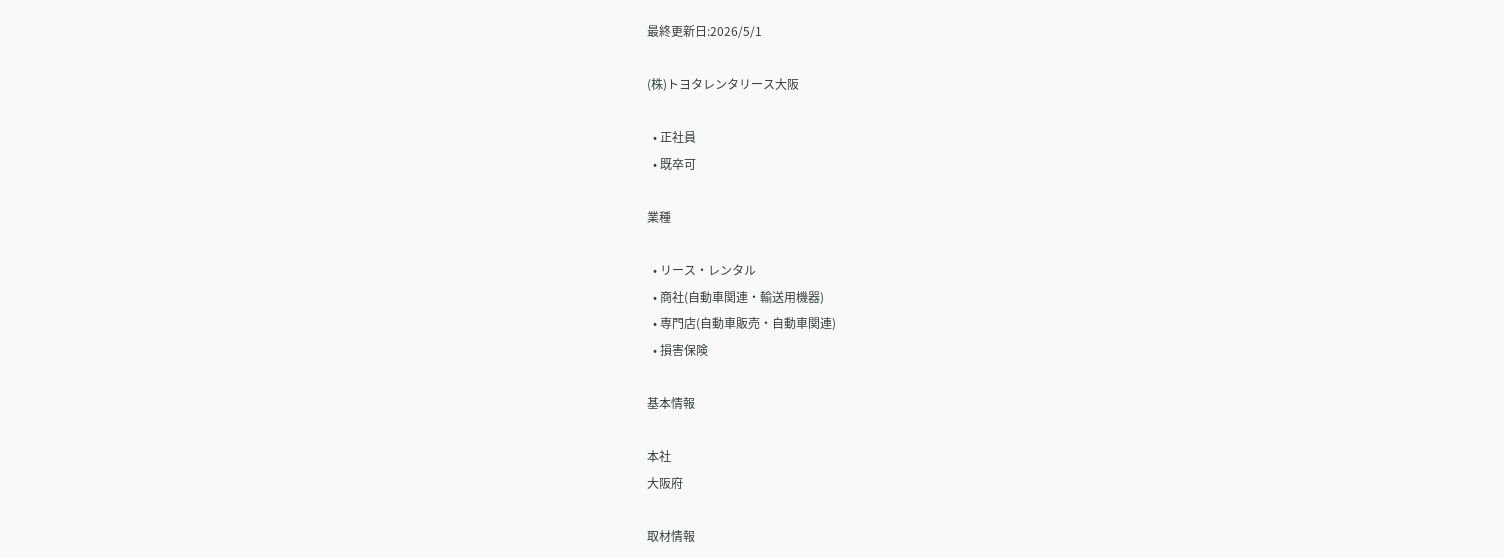最終更新日:2026/5/1

(株)トヨタレンタリース大阪

  • 正社員
  • 既卒可

業種

  • リース・レンタル
  • 商社(自動車関連・輸送用機器)
  • 専門店(自動車販売・自動車関連)
  • 損害保険

基本情報

本社
大阪府

取材情報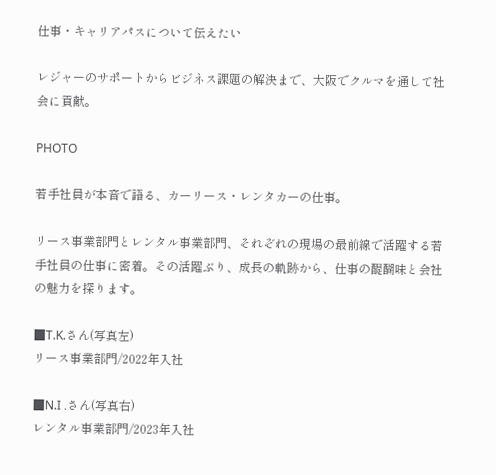仕事・キャリアパスについて伝えたい

レジャーのサポートからビジネス課題の解決まで、大阪でクルマを通して社会に貢献。

PHOTO

若手社員が本音で語る、カーリース・レンタカーの仕事。

リース事業部門とレンタル事業部門、それぞれの現場の最前線で活躍する若手社員の仕事に密着。その活躍ぶり、成長の軌跡から、仕事の醍醐味と会社の魅力を探ります。

■T.K.さん(写真左)
リース事業部門/2022年入社

■N.I .さん(写真右)
レンタル事業部門/2023年入社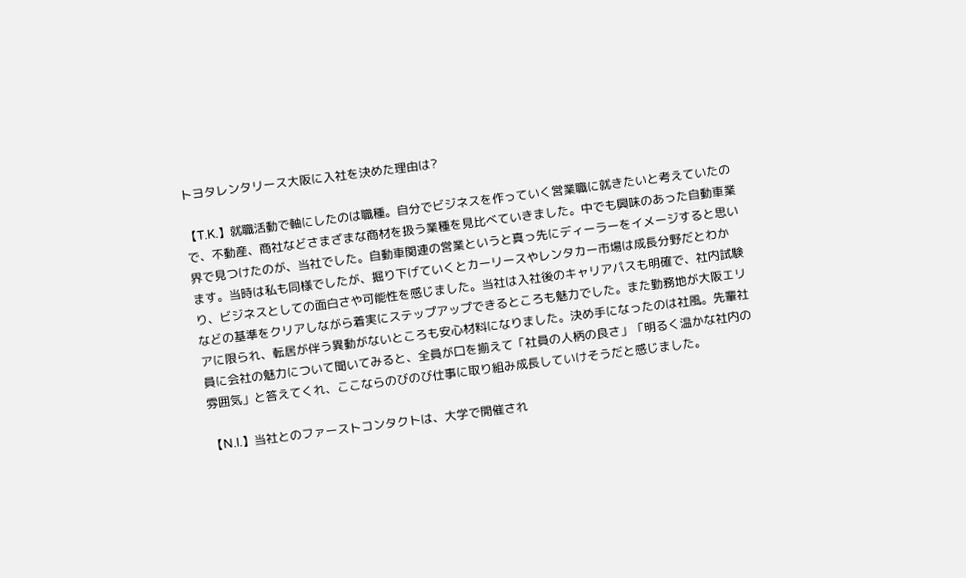トヨタレンタリース大阪に入社を決めた理由は?

【T.K.】就職活動で軸にしたのは職種。自分でビジネスを作っていく営業職に就きたいと考えていたので、不動産、商社などさまざまな商材を扱う業種を見比べていきました。中でも興味のあった自動車業界で見つけたのが、当社でした。自動車関連の営業というと真っ先にディーラーをイメージすると思います。当時は私も同様でしたが、掘り下げていくとカーリースやレンタカー市場は成長分野だとわかり、ビジネスとしての面白さや可能性を感じました。当社は入社後のキャリアパスも明確で、社内試験などの基準をクリアしながら着実にステップアップできるところも魅力でした。また勤務地が大阪エリアに限られ、転居が伴う異動がないところも安心材料になりました。決め手になったのは社風。先輩社員に会社の魅力について聞いてみると、全員が口を揃えて「社員の人柄の良さ」「明るく温かな社内の雰囲気」と答えてくれ、ここならのびのび仕事に取り組み成長していけそうだと感じました。

【N.I.】当社とのファーストコンタクトは、大学で開催され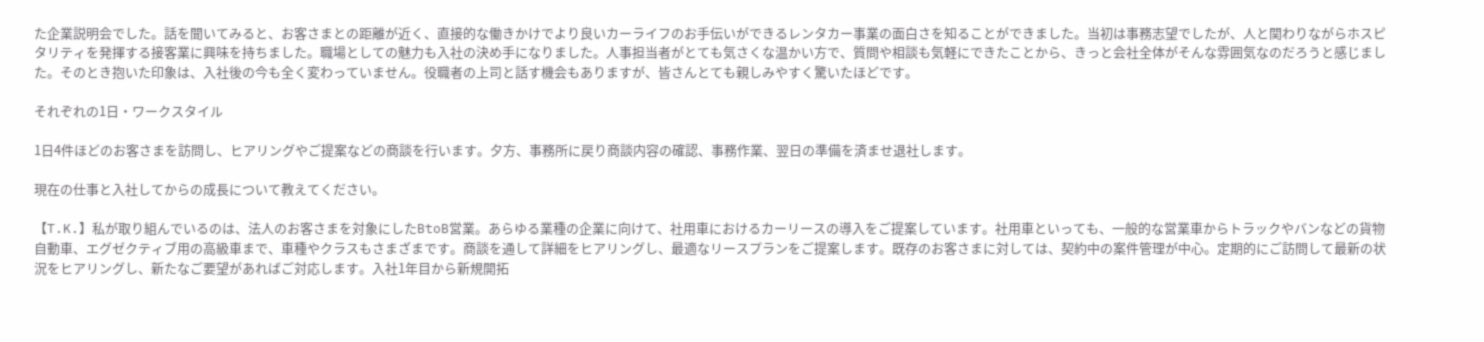た企業説明会でした。話を聞いてみると、お客さまとの距離が近く、直接的な働きかけでより良いカーライフのお手伝いができるレンタカー事業の面白さを知ることができました。当初は事務志望でしたが、人と関わりながらホスピタリティを発揮する接客業に興味を持ちました。職場としての魅力も入社の決め手になりました。人事担当者がとても気さくな温かい方で、質問や相談も気軽にできたことから、きっと会社全体がそんな雰囲気なのだろうと感じました。そのとき抱いた印象は、入社後の今も全く変わっていません。役職者の上司と話す機会もありますが、皆さんとても親しみやすく驚いたほどです。

それぞれの1日・ワークスタイル

1日4件ほどのお客さまを訪問し、ヒアリングやご提案などの商談を行います。夕方、事務所に戻り商談内容の確認、事務作業、翌日の準備を済ませ退社します。

現在の仕事と入社してからの成長について教えてください。

【T.K.】私が取り組んでいるのは、法人のお客さまを対象にしたBtoB営業。あらゆる業種の企業に向けて、社用車におけるカーリースの導入をご提案しています。社用車といっても、一般的な営業車からトラックやバンなどの貨物自動車、エグゼクティブ用の高級車まで、車種やクラスもさまざまです。商談を通して詳細をヒアリングし、最適なリースプランをご提案します。既存のお客さまに対しては、契約中の案件管理が中心。定期的にご訪問して最新の状況をヒアリングし、新たなご要望があればご対応します。入社1年目から新規開拓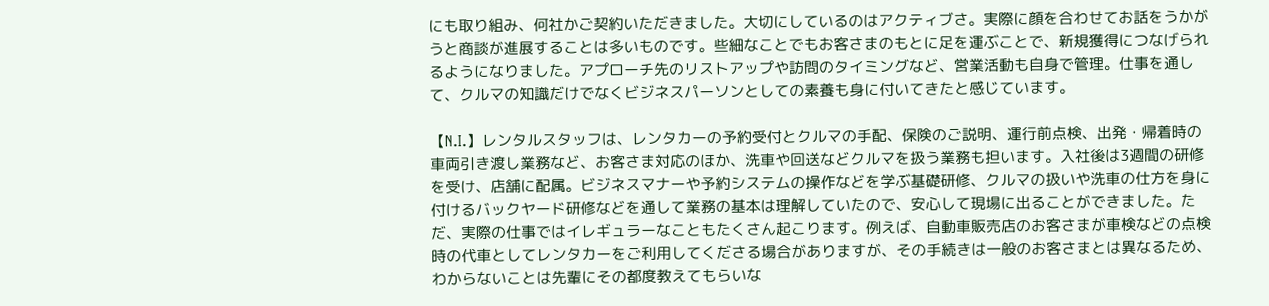にも取り組み、何社かご契約いただきました。大切にしているのはアクティブさ。実際に顔を合わせてお話をうかがうと商談が進展することは多いものです。些細なことでもお客さまのもとに足を運ぶことで、新規獲得につなげられるようになりました。アプローチ先のリストアップや訪問のタイミングなど、営業活動も自身で管理。仕事を通して、クルマの知識だけでなくビジネスパーソンとしての素養も身に付いてきたと感じています。

【N.I.】レンタルスタッフは、レンタカーの予約受付とクルマの手配、保険のご説明、運行前点検、出発・帰着時の車両引き渡し業務など、お客さま対応のほか、洗車や回送などクルマを扱う業務も担います。入社後は3週間の研修を受け、店舗に配属。ビジネスマナーや予約システムの操作などを学ぶ基礎研修、クルマの扱いや洗車の仕方を身に付けるバックヤード研修などを通して業務の基本は理解していたので、安心して現場に出ることができました。ただ、実際の仕事ではイレギュラーなこともたくさん起こります。例えば、自動車販売店のお客さまが車検などの点検時の代車としてレンタカーをご利用してくださる場合がありますが、その手続きは一般のお客さまとは異なるため、わからないことは先輩にその都度教えてもらいな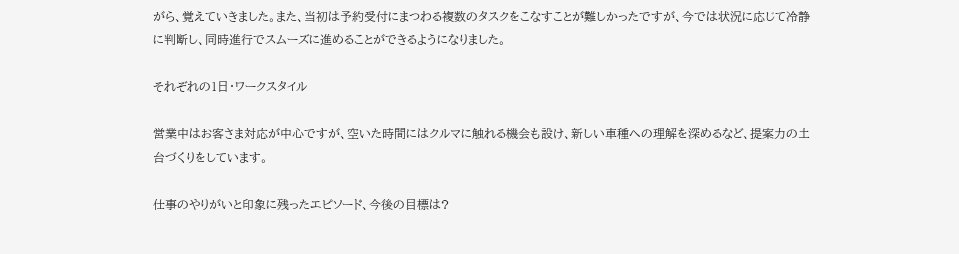がら、覚えていきました。また、当初は予約受付にまつわる複数のタスクをこなすことが難しかったですが、今では状況に応じて冷静に判断し、同時進行でスムーズに進めることができるようになりました。

それぞれの1日・ワークスタイル

営業中はお客さま対応が中心ですが、空いた時間にはクルマに触れる機会も設け、新しい車種への理解を深めるなど、提案力の土台づくりをしています。

仕事のやりがいと印象に残ったエピソード、今後の目標は?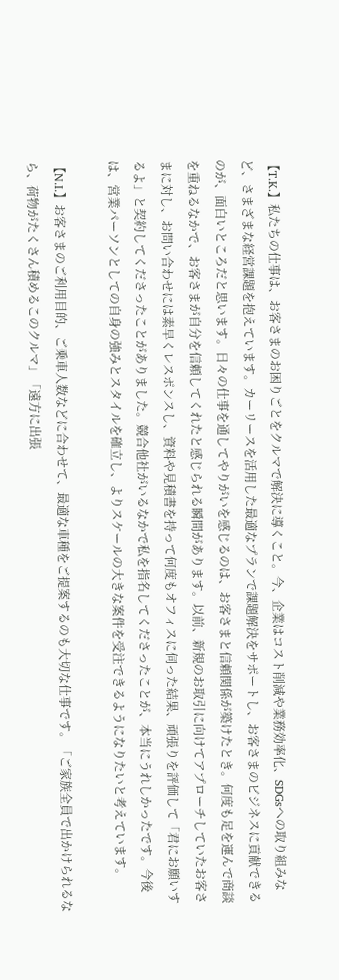【T.K.】私たちの仕事は、お客さまのお困りごとをクルマで解決に導くこと。今、企業はコスト削減や業務効率化、SDGsへの取り組みなど、さまざまな経営課題を抱えています。カーリースを活用した最適なプランで課題解決をサポートし、お客さまのビジネスに貢献できるのが、面白いところだと思います。日々の仕事を通してやりがいを感じるのは、お客さまと信頼関係が築けたとき。何度も足を運んで商談を重ねるなかで、お客さまが自分を信頼してくれたと感じられる瞬間があります。以前、新規のお取引に向けてアプローチしていたお客さまに対し、お問い合わせには素早くレスポンスし、資料や見積書を持って何度もオフィスに伺った結果、頑張りを評価して「君にお願いするよ」と契約してくださったことがありました。競合他社がいるなかで私を指名してくださったことが、本当にうれしかったです。今後は、営業パーソンとしての自身の強みとスタイルを確立し、よりスケールの大きな案件を受注できるようになりたいと考えています。

【N.I.】お客さまのご利用目的、ご乗車人数などに合わせて、最適な車種をご提案するのも大切な仕事です。「ご家族全員で出かけられるなら、荷物がたくさん積めるこのクルマ」「遠方に出張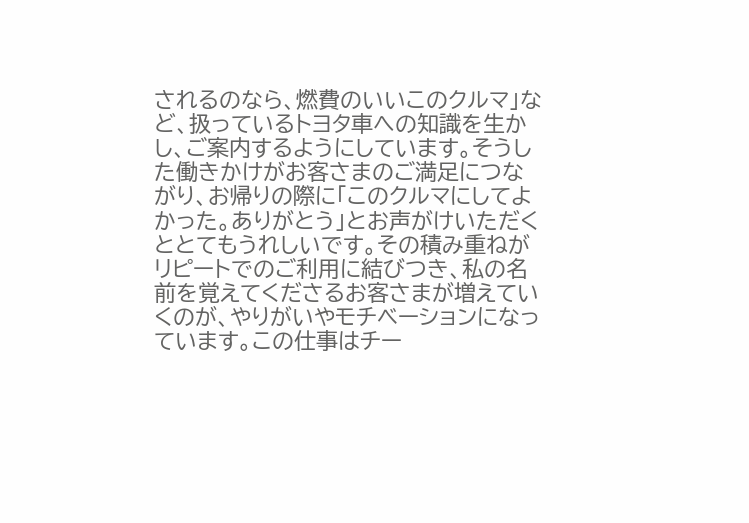されるのなら、燃費のいいこのクルマ」など、扱っているトヨタ車への知識を生かし、ご案内するようにしています。そうした働きかけがお客さまのご満足につながり、お帰りの際に「このクルマにしてよかった。ありがとう」とお声がけいただくととてもうれしいです。その積み重ねがリピートでのご利用に結びつき、私の名前を覚えてくださるお客さまが増えていくのが、やりがいやモチベーションになっています。この仕事はチー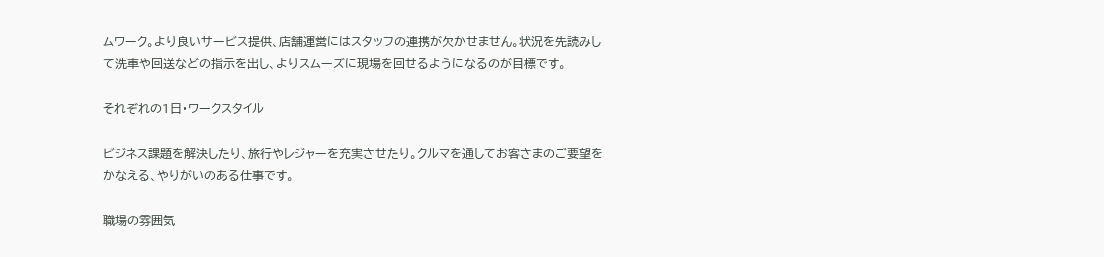ムワーク。より良いサービス提供、店舗運営にはスタッフの連携が欠かせません。状況を先読みして洗車や回送などの指示を出し、よりスムーズに現場を回せるようになるのが目標です。

それぞれの1日・ワークスタイル

ビジネス課題を解決したり、旅行やレジャーを充実させたり。クルマを通してお客さまのご要望をかなえる、やりがいのある仕事です。

職場の雰囲気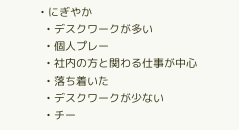• にぎやか
  • デスクワークが多い
  • 個人プレー
  • 社内の方と関わる仕事が中心
  • 落ち着いた
  • デスクワークが少ない
  • チー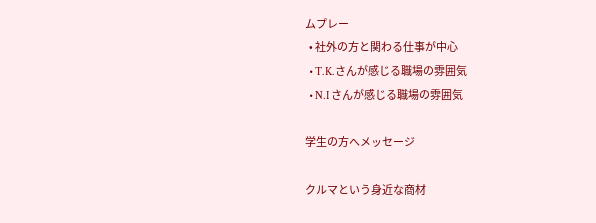ムプレー
  • 社外の方と関わる仕事が中心
  • T.K.さんが感じる職場の雰囲気
  • N.I さんが感じる職場の雰囲気

学生の方へメッセージ

クルマという身近な商材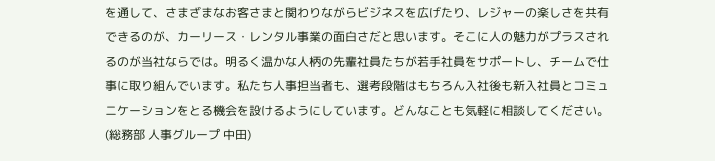を通して、さまざまなお客さまと関わりながらビジネスを広げたり、レジャーの楽しさを共有できるのが、カーリース・レンタル事業の面白さだと思います。そこに人の魅力がプラスされるのが当社ならでは。明るく温かな人柄の先輩社員たちが若手社員をサポートし、チームで仕事に取り組んでいます。私たち人事担当者も、選考段階はもちろん入社後も新入社員とコミュニケーションをとる機会を設けるようにしています。どんなことも気軽に相談してください。(総務部 人事グループ 中田)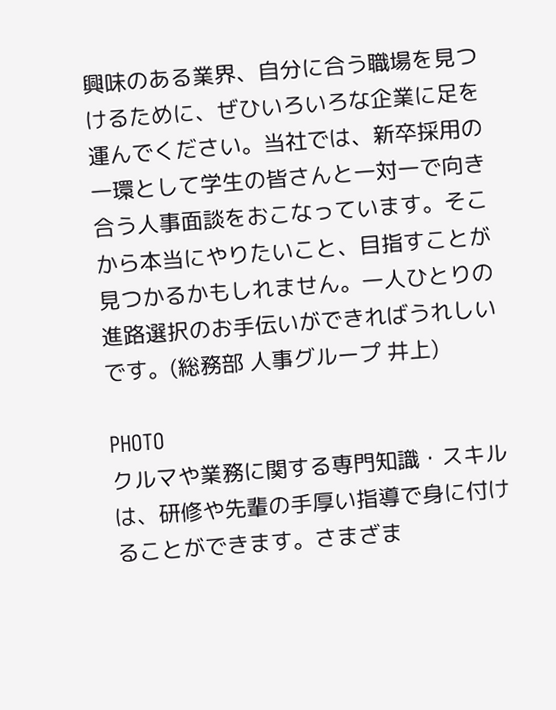興味のある業界、自分に合う職場を見つけるために、ぜひいろいろな企業に足を運んでください。当社では、新卒採用の一環として学生の皆さんと一対一で向き合う人事面談をおこなっています。そこから本当にやりたいこと、目指すことが見つかるかもしれません。一人ひとりの進路選択のお手伝いができればうれしいです。(総務部 人事グループ 井上)

PHOTO
クルマや業務に関する専門知識・スキルは、研修や先輩の手厚い指導で身に付けることができます。さまざま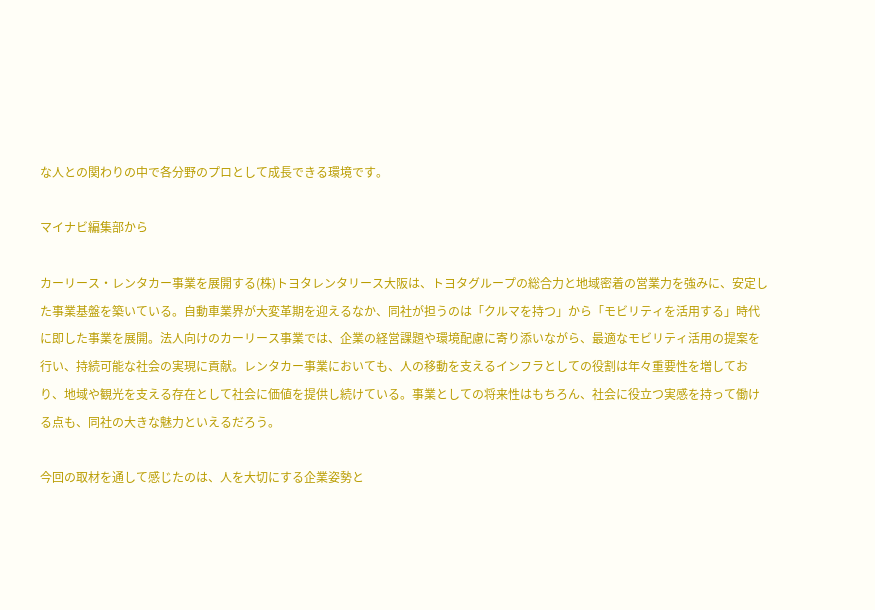な人との関わりの中で各分野のプロとして成長できる環境です。

マイナビ編集部から

カーリース・レンタカー事業を展開する(株)トヨタレンタリース大阪は、トヨタグループの総合力と地域密着の営業力を強みに、安定した事業基盤を築いている。自動車業界が大変革期を迎えるなか、同社が担うのは「クルマを持つ」から「モビリティを活用する」時代に即した事業を展開。法人向けのカーリース事業では、企業の経営課題や環境配慮に寄り添いながら、最適なモビリティ活用の提案を行い、持続可能な社会の実現に貢献。レンタカー事業においても、人の移動を支えるインフラとしての役割は年々重要性を増しており、地域や観光を支える存在として社会に価値を提供し続けている。事業としての将来性はもちろん、社会に役立つ実感を持って働ける点も、同社の大きな魅力といえるだろう。

今回の取材を通して感じたのは、人を大切にする企業姿勢と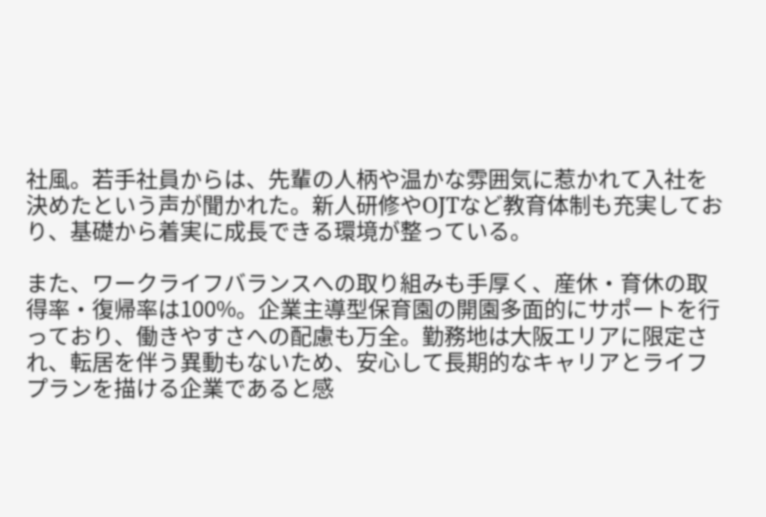社風。若手社員からは、先輩の人柄や温かな雰囲気に惹かれて入社を決めたという声が聞かれた。新人研修やOJTなど教育体制も充実しており、基礎から着実に成長できる環境が整っている。

また、ワークライフバランスへの取り組みも手厚く、産休・育休の取得率・復帰率は100%。企業主導型保育園の開園多面的にサポートを行っており、働きやすさへの配慮も万全。勤務地は大阪エリアに限定され、転居を伴う異動もないため、安心して長期的なキャリアとライフプランを描ける企業であると感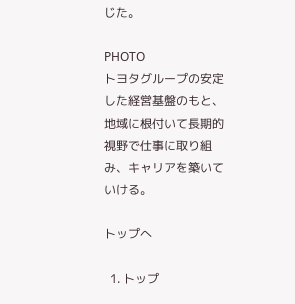じた。

PHOTO
トヨタグループの安定した経営基盤のもと、地域に根付いて長期的視野で仕事に取り組み、キャリアを築いていける。

トップへ

  1. トップ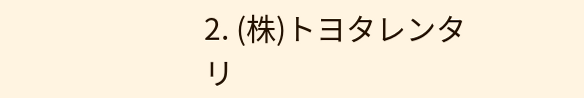2. (株)トヨタレンタリ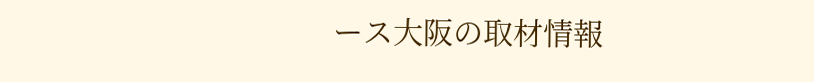ース大阪の取材情報